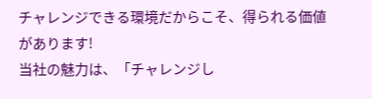チャレンジできる環境だからこそ、得られる価値があります!
当社の魅力は、「チャレンジし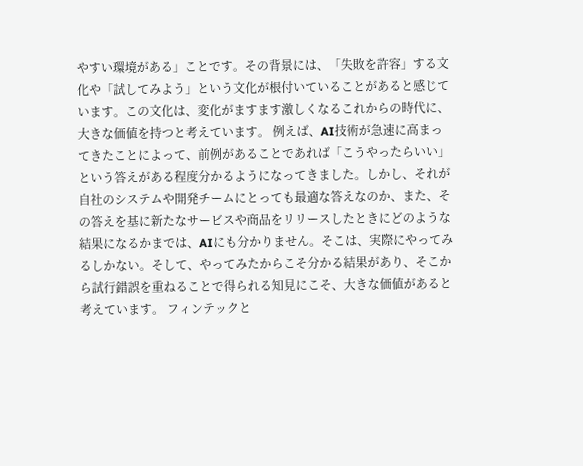やすい環境がある」ことです。その背景には、「失敗を許容」する文化や「試してみよう」という文化が根付いていることがあると感じています。この文化は、変化がますます激しくなるこれからの時代に、大きな価値を持つと考えています。 例えば、AI技術が急速に高まってきたことによって、前例があることであれば「こうやったらいい」という答えがある程度分かるようになってきました。しかし、それが自社のシステムや開発チームにとっても最適な答えなのか、また、その答えを基に新たなサービスや商品をリリースしたときにどのような結果になるかまでは、AIにも分かりません。そこは、実際にやってみるしかない。そして、やってみたからこそ分かる結果があり、そこから試行錯誤を重ねることで得られる知見にこそ、大きな価値があると考えています。 フィンテックと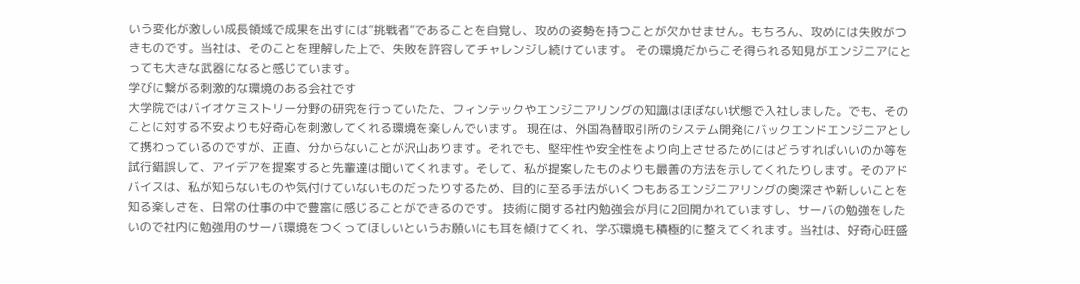いう変化が激しい成長領域で成果を出すには“挑戦者”であることを自覚し、攻めの姿勢を持つことが欠かせません。もちろん、攻めには失敗がつきものです。当社は、そのことを理解した上で、失敗を許容してチャレンジし続けています。 その環境だからこそ得られる知見がエンジニアにとっても大きな武器になると感じています。
学びに繋がる刺激的な環境のある会社です
大学院ではバイオケミストリー分野の研究を行っていたた、フィンテックやエンジニアリングの知識はほぼない状態で入社しました。でも、そのことに対する不安よりも好奇心を刺激してくれる環境を楽しんでいます。 現在は、外国為替取引所のシステム開発にバックエンドエンジニアとして携わっているのですが、正直、分からないことが沢山あります。それでも、堅牢性や安全性をより向上させるためにはどうすればいいのか等を試行錯誤して、アイデアを提案すると先輩達は聞いてくれます。そして、私が提案したものよりも最善の方法を示してくれたりします。そのアドバイスは、私が知らないものや気付けていないものだったりするため、目的に至る手法がいくつもあるエンジニアリングの奥深さや新しいことを知る楽しさを、日常の仕事の中で豊富に感じることができるのです。 技術に関する社内勉強会が月に2回開かれていますし、サーバの勉強をしたいので社内に勉強用のサーバ環境をつくってほしいというお願いにも耳を傾けてくれ、学ぶ環境も積極的に整えてくれます。当社は、好奇心旺盛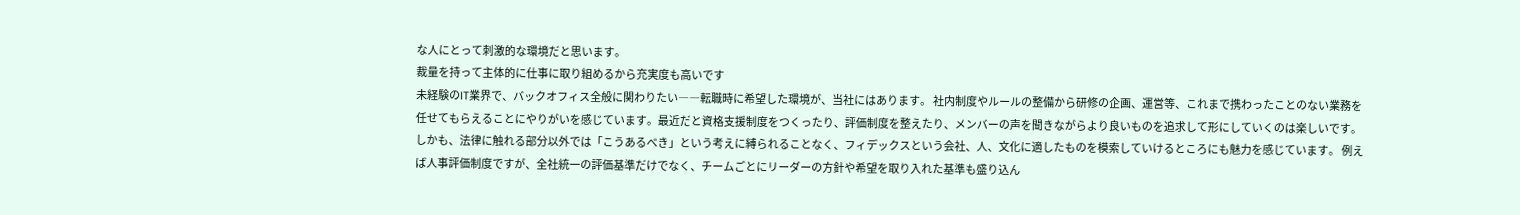な人にとって刺激的な環境だと思います。
裁量を持って主体的に仕事に取り組めるから充実度も高いです
未経験のIT業界で、バックオフィス全般に関わりたい――転職時に希望した環境が、当社にはあります。 社内制度やルールの整備から研修の企画、運営等、これまで携わったことのない業務を任せてもらえることにやりがいを感じています。最近だと資格支援制度をつくったり、評価制度を整えたり、メンバーの声を聞きながらより良いものを追求して形にしていくのは楽しいです。しかも、法律に触れる部分以外では「こうあるべき」という考えに縛られることなく、フィデックスという会社、人、文化に適したものを模索していけるところにも魅力を感じています。 例えば人事評価制度ですが、全社統一の評価基準だけでなく、チームごとにリーダーの方針や希望を取り入れた基準も盛り込ん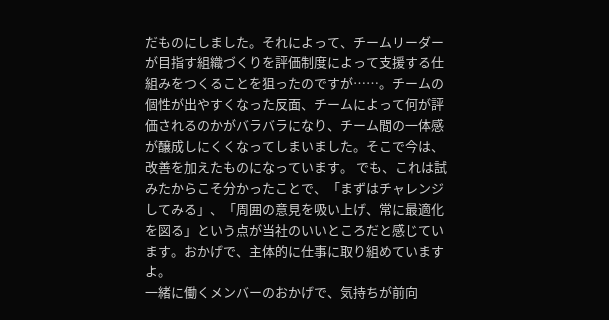だものにしました。それによって、チームリーダーが目指す組織づくりを評価制度によって支援する仕組みをつくることを狙ったのですが……。チームの個性が出やすくなった反面、チームによって何が評価されるのかがバラバラになり、チーム間の一体感が醸成しにくくなってしまいました。そこで今は、改善を加えたものになっています。 でも、これは試みたからこそ分かったことで、「まずはチャレンジしてみる」、「周囲の意見を吸い上げ、常に最適化を図る」という点が当社のいいところだと感じています。おかげで、主体的に仕事に取り組めていますよ。
一緒に働くメンバーのおかげで、気持ちが前向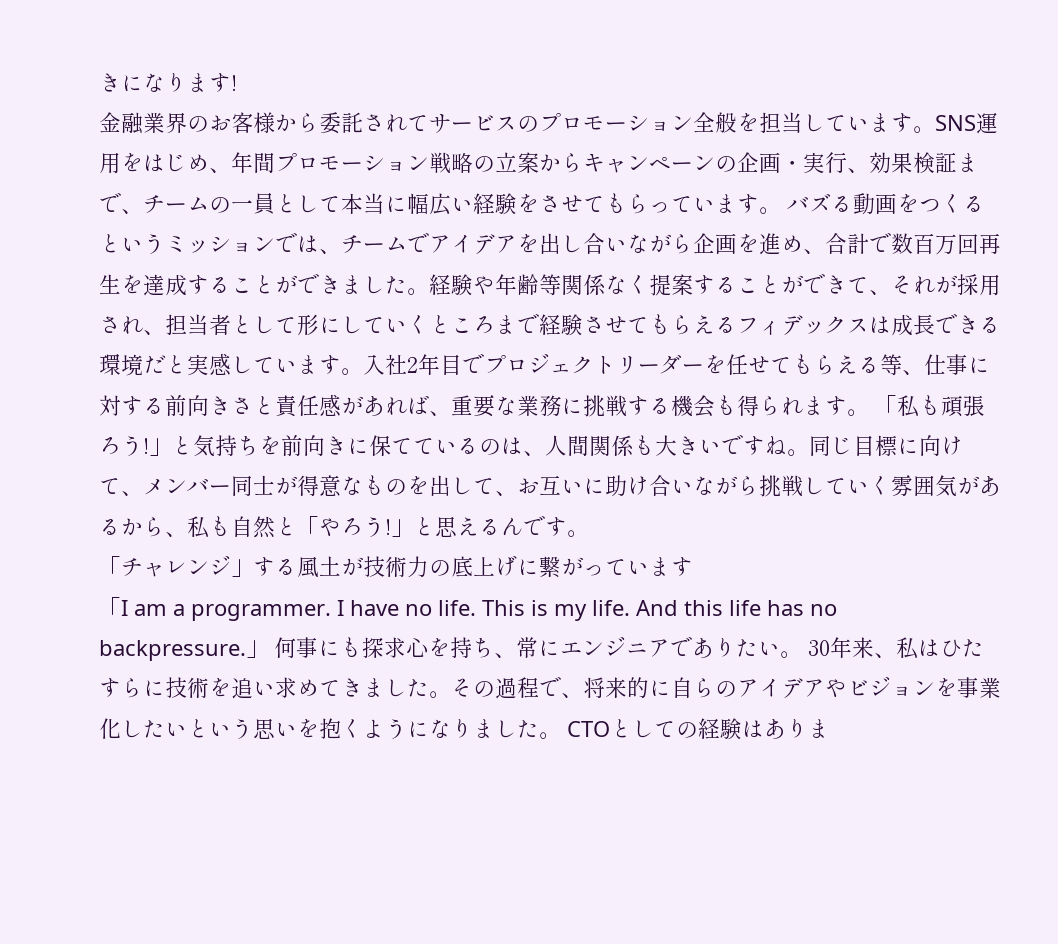きになります!
金融業界のお客様から委託されてサービスのプロモーション全般を担当しています。SNS運用をはじめ、年間プロモーション戦略の立案からキャンペーンの企画・実行、効果検証まで、チームの一員として本当に幅広い経験をさせてもらっています。 バズる動画をつくるというミッションでは、チームでアイデアを出し合いながら企画を進め、合計で数百万回再生を達成することができました。経験や年齢等関係なく提案することができて、それが採用され、担当者として形にしていくところまで経験させてもらえるフィデックスは成長できる環境だと実感しています。入社2年目でプロジェクトリーダーを任せてもらえる等、仕事に対する前向きさと責任感があれば、重要な業務に挑戦する機会も得られます。 「私も頑張ろう!」と気持ちを前向きに保てているのは、人間関係も大きいですね。同じ目標に向けて、メンバー同士が得意なものを出して、お互いに助け合いながら挑戦していく雰囲気があるから、私も自然と「やろう!」と思えるんです。
「チャレンジ」する風土が技術力の底上げに繋がっています
「I am a programmer. I have no life. This is my life. And this life has no backpressure.」 何事にも探求心を持ち、常にエンジニアでありたい。 30年来、私はひたすらに技術を追い求めてきました。その過程で、将来的に自らのアイデアやビジョンを事業化したいという思いを抱くようになりました。 CTOとしての経験はありま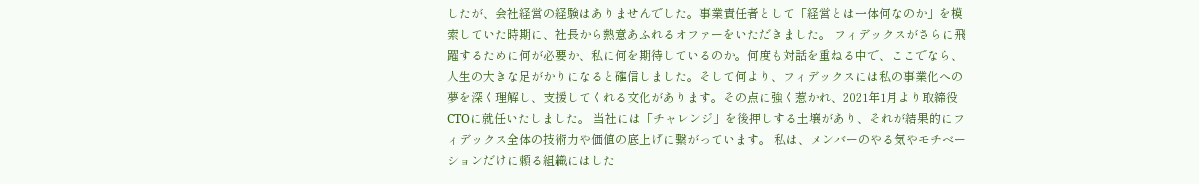したが、会社経営の経験はありませんでした。事業責任者として「経営とは一体何なのか」を模索していた時期に、社長から熱意あふれるオファーをいただきました。 フィデックスがさらに飛躍するために何が必要か、私に何を期待しているのか。何度も対話を重ねる中で、ここでなら、人生の大きな足がかりになると確信しました。そして何より、フィデックスには私の事業化への夢を深く理解し、支援してくれる文化があります。その点に強く惹かれ、2021年1月より取締役CTOに就任いたしました。 当社には「チャレンジ」を後押しする土壌があり、それが結果的にフィデックス全体の技術力や価値の底上げに繋がっています。 私は、メンバーのやる気やモチベーションだけに頼る組織にはした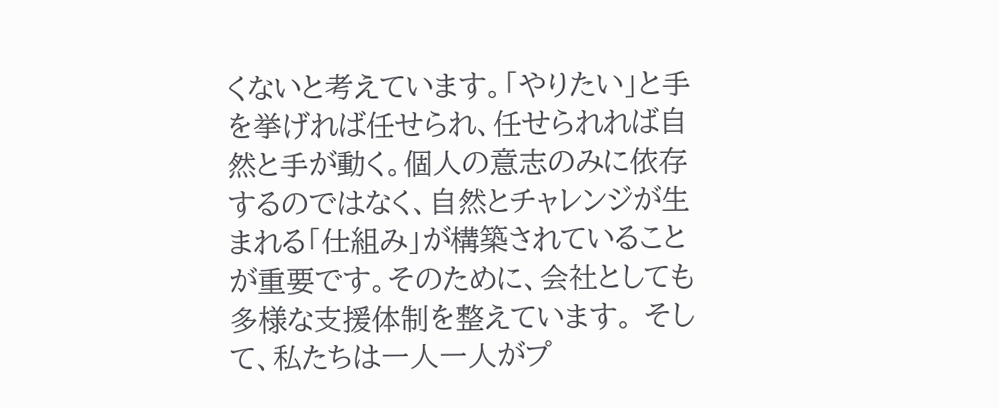くないと考えています。「やりたい」と手を挙げれば任せられ、任せられれば自然と手が動く。個人の意志のみに依存するのではなく、自然とチャレンジが生まれる「仕組み」が構築されていることが重要です。そのために、会社としても多様な支援体制を整えています。 そして、私たちは一人一人がプ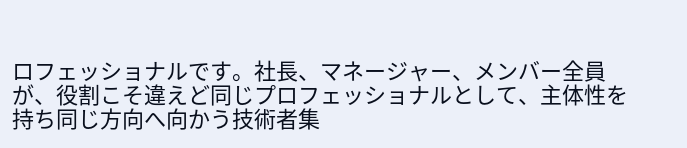ロフェッショナルです。社長、マネージャー、メンバー全員が、役割こそ違えど同じプロフェッショナルとして、主体性を持ち同じ方向へ向かう技術者集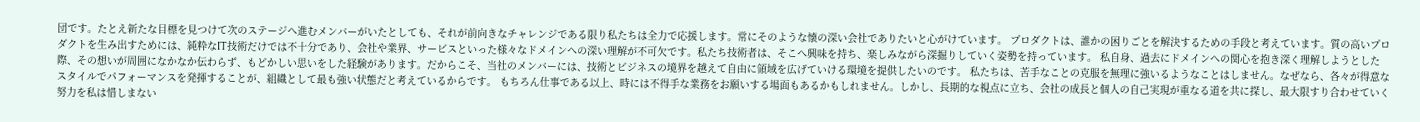団です。たとえ新たな目標を見つけて次のステージへ進むメンバーがいたとしても、それが前向きなチャレンジである限り私たちは全力で応援します。常にそのような懐の深い会社でありたいと心がけています。 プロダクトは、誰かの困りごとを解決するための手段と考えています。質の高いプロダクトを生み出すためには、純粋なIT技術だけでは不十分であり、会社や業界、サービスといった様々なドメインへの深い理解が不可欠です。私たち技術者は、そこへ興味を持ち、楽しみながら深掘りしていく姿勢を持っています。 私自身、過去にドメインへの関心を抱き深く理解しようとした際、その想いが周囲になかなか伝わらず、もどかしい思いをした経験があります。だからこそ、当社のメンバーには、技術とビジネスの境界を越えて自由に領域を広げていける環境を提供したいのです。 私たちは、苦手なことの克服を無理に強いるようなことはしません。なぜなら、各々が得意なスタイルでパフォーマンスを発揮することが、組織として最も強い状態だと考えているからです。 もちろん仕事である以上、時には不得手な業務をお願いする場面もあるかもしれません。しかし、長期的な視点に立ち、会社の成長と個人の自己実現が重なる道を共に探し、最大限すり合わせていく努力を私は惜しまない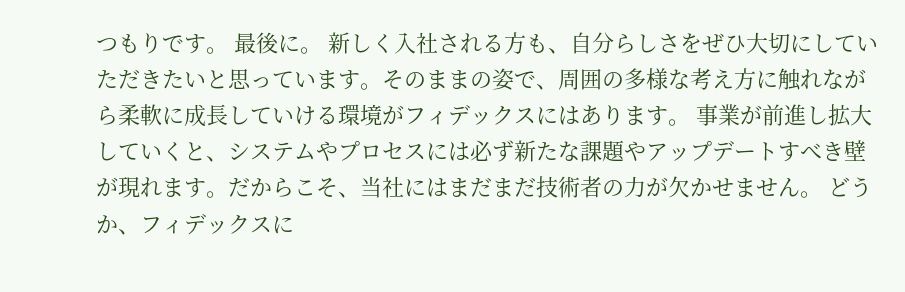つもりです。 最後に。 新しく入社される方も、自分らしさをぜひ大切にしていただきたいと思っています。そのままの姿で、周囲の多様な考え方に触れながら柔軟に成長していける環境がフィデックスにはあります。 事業が前進し拡大していくと、システムやプロセスには必ず新たな課題やアップデートすべき壁が現れます。だからこそ、当社にはまだまだ技術者の力が欠かせません。 どうか、フィデックスに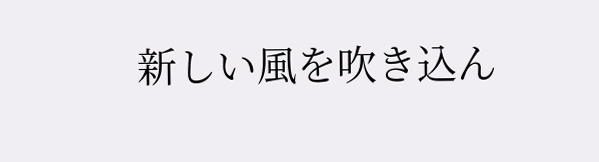新しい風を吹き込ん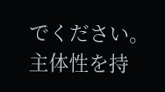でください。主体性を持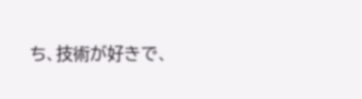ち、技術が好きで、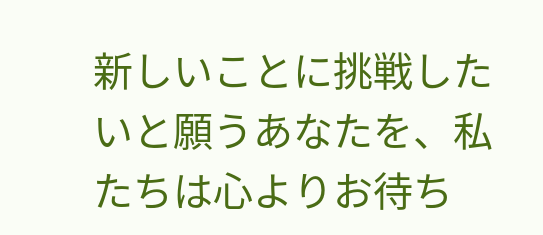新しいことに挑戦したいと願うあなたを、私たちは心よりお待ち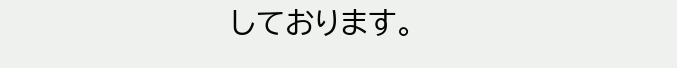しております。